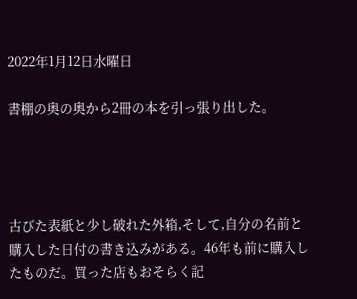2022年1月12日水曜日

書棚の奥の奥から2冊の本を引っ張り出した。




古びた表紙と少し破れた外箱,そして,自分の名前と購入した日付の書き込みがある。46年も前に購入したものだ。買った店もおそらく記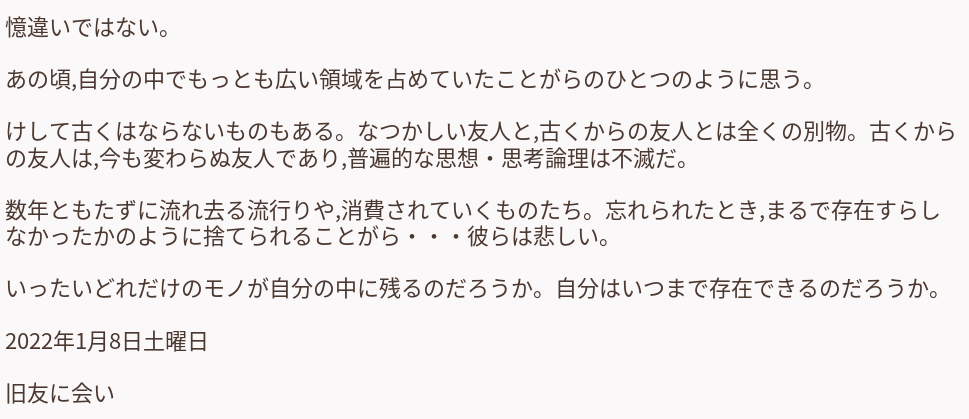憶違いではない。

あの頃,自分の中でもっとも広い領域を占めていたことがらのひとつのように思う。

けして古くはならないものもある。なつかしい友人と,古くからの友人とは全くの別物。古くからの友人は,今も変わらぬ友人であり,普遍的な思想・思考論理は不滅だ。

数年ともたずに流れ去る流行りや,消費されていくものたち。忘れられたとき,まるで存在すらしなかったかのように捨てられることがら・・・彼らは悲しい。

いったいどれだけのモノが自分の中に残るのだろうか。自分はいつまで存在できるのだろうか。

2022年1月8日土曜日

旧友に会い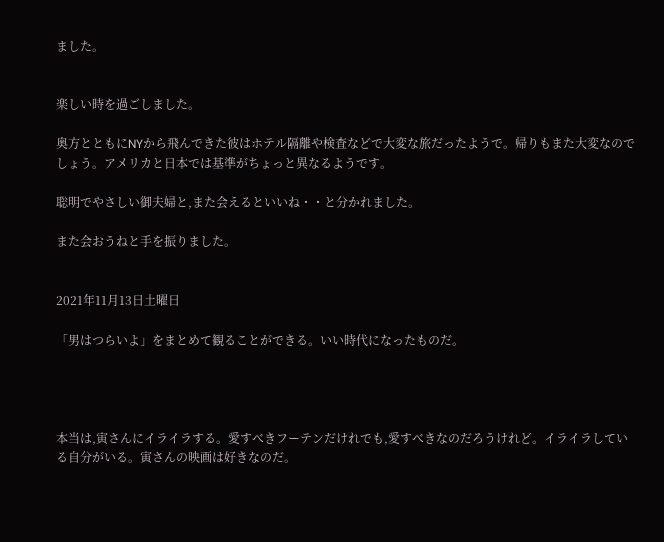ました。


楽しい時を過ごしました。

奥方とともにNYから飛んできた彼はホテル隔離や検査などで大変な旅だったようで。帰りもまた大変なのでしょう。アメリカと日本では基準がちょっと異なるようです。

聡明でやさしい御夫婦と,また会えるといいね・・と分かれました。

また会おうねと手を振りました。


2021年11月13日土曜日

「男はつらいよ」をまとめて観ることができる。いい時代になったものだ。




本当は,寅さんにイライラする。愛すべきフーテンだけれでも,愛すべきなのだろうけれど。イライラしている自分がいる。寅さんの映画は好きなのだ。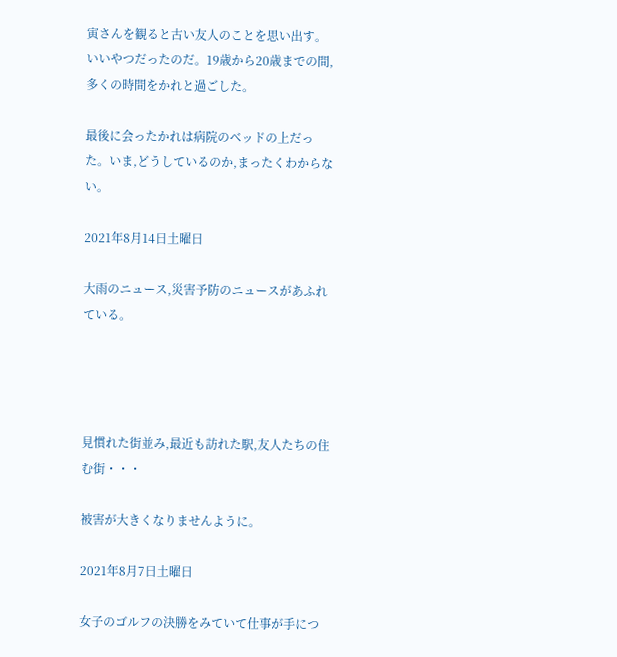寅さんを観ると古い友人のことを思い出す。いいやつだったのだ。19歳から20歳までの間,多くの時間をかれと過ごした。

最後に会ったかれは病院のベッドの上だった。いま,どうしているのか,まったくわからない。

2021年8月14日土曜日

大雨のニュース,災害予防のニュースがあふれている。




見慣れた街並み,最近も訪れた駅,友人たちの住む街・・・

被害が大きくなりませんように。

2021年8月7日土曜日

女子のゴルフの決勝をみていて仕事が手につ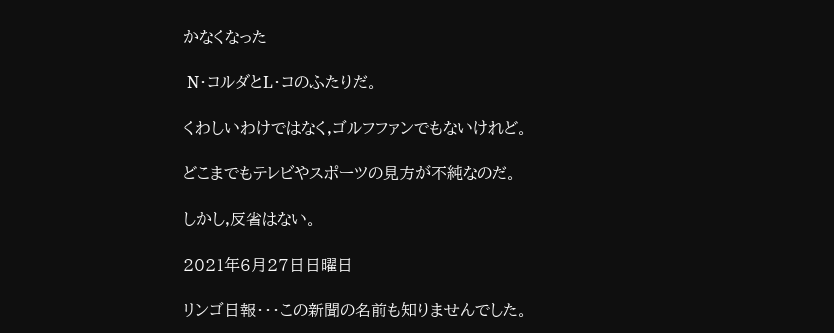かなくなった

 N・コルダとL・コのふたりだ。

くわしいわけではなく,ゴルフファンでもないけれど。

どこまでもテレビやスポーツの見方が不純なのだ。

しかし,反省はない。

2021年6月27日日曜日

リンゴ日報・・・この新聞の名前も知りませんでした。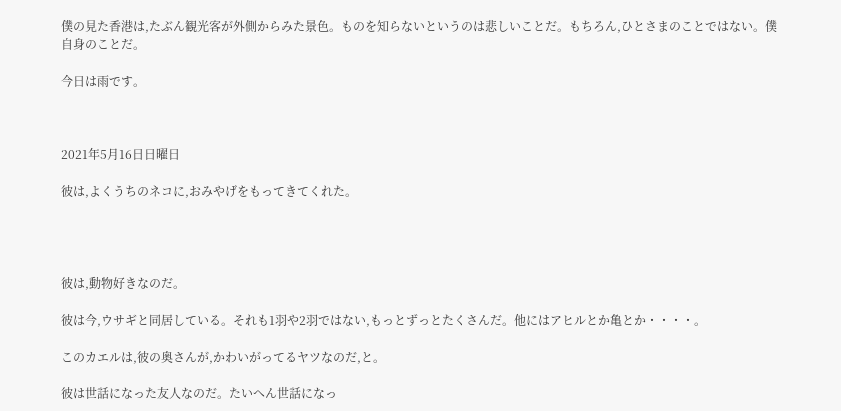僕の見た香港は,たぶん観光客が外側からみた景色。ものを知らないというのは悲しいことだ。もちろん,ひとさまのことではない。僕自身のことだ。

今日は雨です。



2021年5月16日日曜日

彼は,よくうちのネコに,おみやげをもってきてくれた。




彼は,動物好きなのだ。

彼は今,ウサギと同居している。それも1羽や2羽ではない,もっとずっとたくさんだ。他にはアヒルとか亀とか・・・・。

このカエルは,彼の奥さんが,かわいがってるヤツなのだ,と。

彼は世話になった友人なのだ。たいへん世話になっ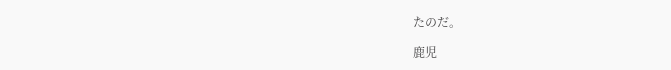たのだ。

鹿児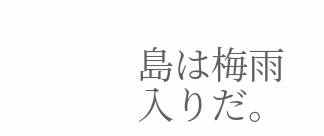島は梅雨入りだ。